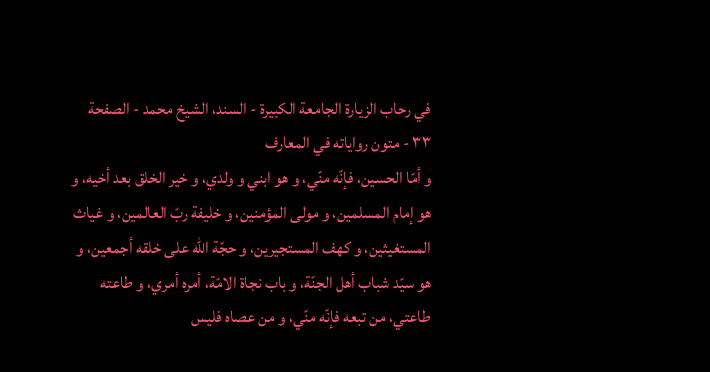في رحاب الزيارة الجامعة الكبيرة - السند، الشيخ محمد - الصفحة ٣٣ - متون رواياته في المعارف
و أمّا الحسين، فإنّه منّي، و هو ابني و ولدي، و خير الخلق بعد أخيه، و هو إمام المسلمين، و مولى المؤمنين، و خليفة ربّ العالمين، و غياث المستغيثين، و كهف المستجيرين، و حجّة اللّه على خلقه أجمعين، و هو سيّد شباب أهل الجنّة، و باب نجاة الامّة، أمره أمري، و طاعته طاعتي، من تبعه فإنّه منّي، و من عصاه فليس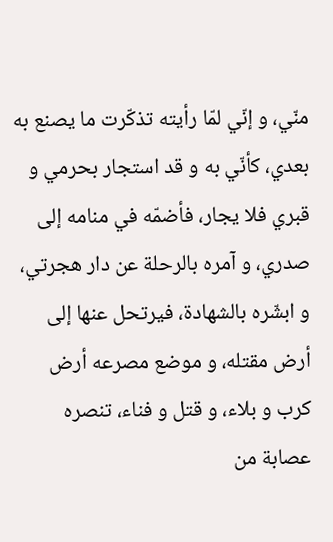منّي، و إنّي لمّا رأيته تذكّرت ما يصنع به بعدي، كأنّي به و قد استجار بحرمي و قبري فلا يجار، فأضمّه في منامه إلى صدري، و آمره بالرحلة عن دار هجرتي، و ابشّره بالشهادة، فيرتحل عنها إلى أرض مقتله، و موضع مصرعه أرض كرب و بلاء، و قتل و فناء، تنصره عصابة من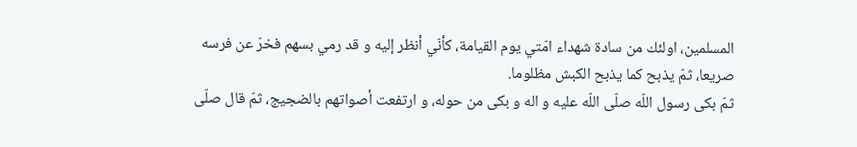المسلمين، اولئك من سادة شهداء امّتي يوم القيامة، كأنّي أنظر إليه و قد رمي بسهم فخرّ عن فرسه صريعا، ثمّ يذبح كما يذبح الكبش مظلوما.
ثمّ بكى رسول اللّه صلّى اللّه عليه و اله و بكى من حوله، و ارتفعت أصواتهم بالضجيج، ثمّ قال صلّى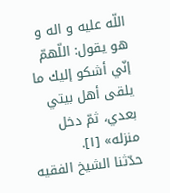اللّه عليه و اله و هو يقول: اللّهمّ إنّي أشكو إليك ما يلقى أهل بيتي بعدي، ثمّ دخل منزله» [١].
حدّثنا الشيخ الفقيه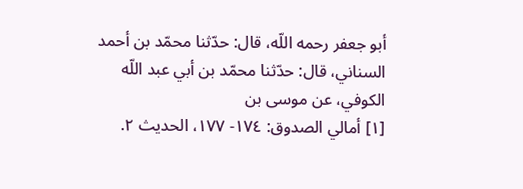أبو جعفر رحمه اللّه، قال: حدّثنا محمّد بن أحمد السناني، قال: حدّثنا محمّد بن أبي عبد اللّه الكوفي، عن موسى بن
[١] أمالي الصدوق: ١٧٤- ١٧٧، الحديث ٢.